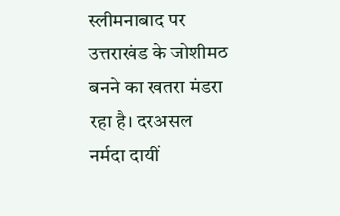स्लीमनाबाद पर उत्तराखंड के जोशीमठ बनने का खतरा मंडरा रहा है। दरअसल नर्मदा दायीं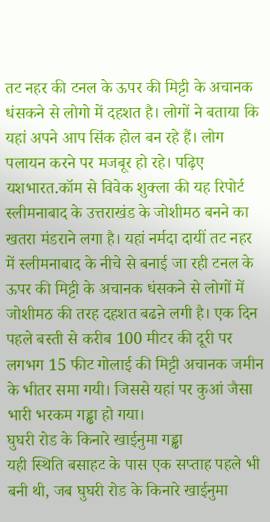तट नहर की टनल के ऊपर की मिट्टी के अचानक धंसकने से लोगो में दहशत है। लोगों ने बताया कि यहां अपने आप सिंक होल बन रहे हैं। लोग पलायन करने पर मजबूर हो रहे। पढ़िए यशभारत.कॉम से विवेक शुक्ला की यह रिपोर्ट
स्लीमनाबाद के उत्तराखंड के जोशीमठ बनने का खतरा मंडराने लगा है। यहां नर्मदा दायीं तट नहर में स्लीमनाबाद के नीचे से बनाई जा रही टनल के ऊपर की मिट्टी के अचानक धंसकने से लोगों में जोशीमठ की तरह दहशत बढऩे लगी है। एक दिन पहले बस्ती से करीब 100 मीटर की दूरी पर लगभग 15 फीट गोलाई की मिट्टी अचानक जमीन के भीतर समा गयी। जिससे यहां पर कुआं जैसा भारी भरकम गड्ढा हो गया।
घुघरी रोड के किनारे खाईनुमा गड्ढा
यही स्थिति बसाहट के पास एक सप्ताह पहले भी बनी थी, जब घुघरी रोड के किनारे खाईनुमा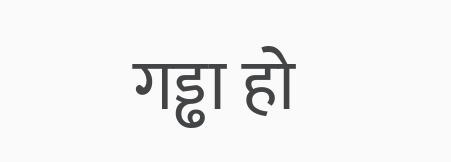गड्ढा हो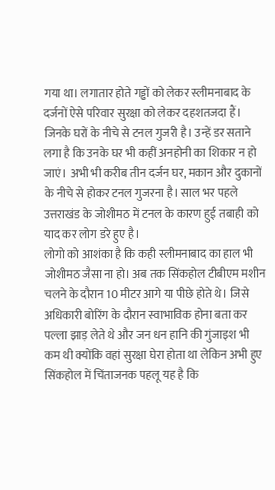गया था। लगातार होते गड्ढों को लेकर स्लीमनाबाद के दर्जनों ऐसे परिवार सुरक्षा को लेकर दहशतजदा हैं। जिनके घरों के नीचे से टनल गुजरी है। उन्हें डर सताने लगा है कि उनके घर भी कहीं अनहोनी का शिकार न हो जाएं। अभी भी करीब तीन दर्जन घर, मकान और दुकानों के नीचे से होकर टनल गुजरना है। साल भर पहले उत्तराखंड के जोशीमठ में टनल के कारण हुई तबाही को याद कर लोग डरे हुए है।
लोगो को आशंका है कि कही स्लीमनाबाद का हाल भी जोशीमठ जैसा ना हो। अब तक सिंकहोल टीबीएम मशीन चलने के दौरान 10 मीटर आगे या पीछे होते थे। जिसे अधिकारी बोरिंग के दौरान स्वाभाविक होना बता कर पल्ला झाड़ लेते थे और जन धन हानि की गुंजाइश भी कम थी क्योंकि वहां सुरक्षा घेरा होता था लेकिन अभी हुए सिंकहोल में चिंताजनक पहलू यह है कि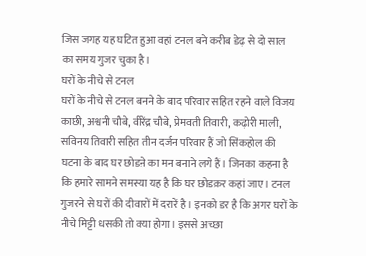जिस जगह यह घटित हुआ वहां टनल बने करीब डेढ़ से दो साल का समय गुजर चुका है।
घरों के नीचे से टनल
घरों के नीचे से टनल बनने के बाद परिवार सहित रहने वाले विजय काछी, अश्वनी चौबे, वीरेंद्र चौबे, प्रेमवती तिवारी, कढ़ोरी माली, सविनय तिवारी सहित तीन दर्जन परिवार हैं जो सिंकहोल की घटना के बाद घर छोडऩे का मन बनाने लगे हैं। जिनका कहना है कि हमारे सामने समस्या यह है कि घर छोडक़र कहां जाए। टनल गुजरने से घरों की दीवारों में दरारें है। इनको डर है कि अगर घरों के नीचे मिट्टी धसकी तो क्या होगा। इससे अच्छा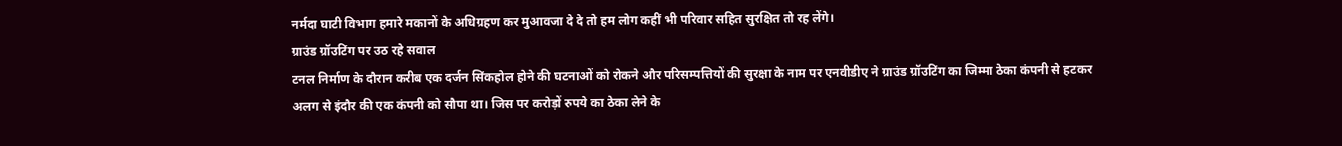नर्मदा घाटी विभाग हमारे मकानों के अधिग्रहण कर मुआवजा दे दे तो हम लोग कहीं भी परिवार सहित सुरक्षित तो रह लेंगे।
ग्राउंड ग्रॉउटिंग पर उठ रहे सवाल
टनल निर्माण के दौरान करीब एक दर्जन सिंकहोल होने की घटनाओं को रोकने और परिसम्पत्तियों की सुरक्षा के नाम पर एनवीडीए ने ग्राउंड ग्रॉउटिंग का जिम्मा ठेका कंपनी से हटकर अलग से इंदौर की एक कंपनी को सौपा था। जिस पर करोड़ों रुपये का ठेका लेने के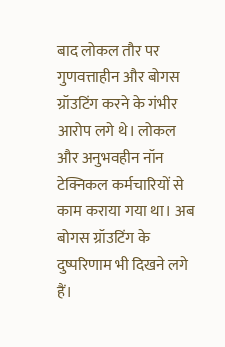बाद लोकल तौर पर गुणवत्ताहीन और बोगस ग्रॉउटिंग करने के गंभीर आरोप लगे थे। लोकल और अनुभवहीन नॉन टेक्निकल कर्मचारियों से काम कराया गया था। अब बोगस ग्रॉउटिंग के दुष्परिणाम भी दिखने लगे हैं।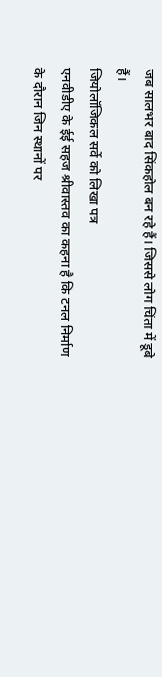जब सालभर बाद सिंकहोल बन रहे हैं। जिससे लोग चिंता में डूबे हैं।
जियोलॉजिकल सर्वे को लिखा पत्र
एनवीडीए के ईई सहज श्रीवास्तव का कहना है कि टनल निर्माण के दौरान जिन स्थानों पर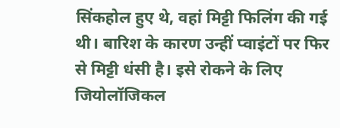सिंकहोल हुए थे, वहां मिट्टी फिलिंग की गई थी। बारिश के कारण उन्हीं प्वाइंटों पर फिर से मिट्टी धंसी है। इसे रोकने के लिए जियोलॉजिकल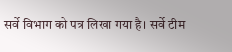सर्वे विभाग को पत्र लिखा गया है। सर्वे टीम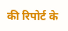की रिपोर्ट के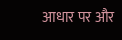आधार पर और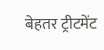बेहतर ट्रीटमेंट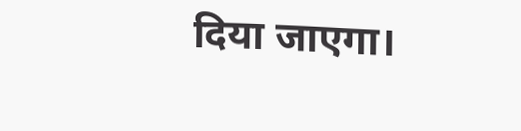दिया जाएगा।